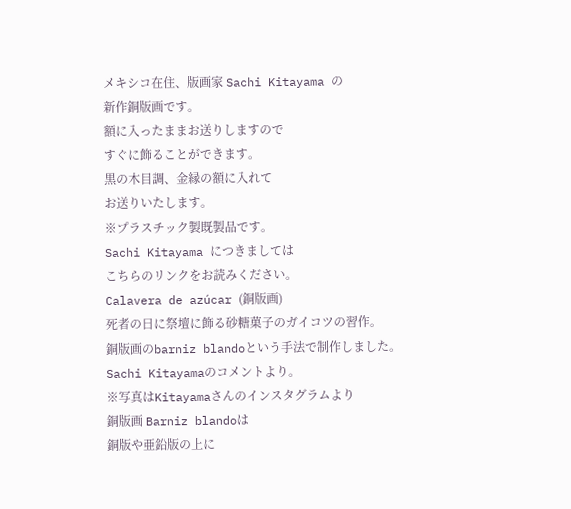メキシコ在住、版画家 Sachi Kitayama の
新作銅版画です。
額に入ったままお送りしますので
すぐに飾ることができます。
黒の木目調、金縁の額に入れて
お送りいたします。
※プラスチック製既製品です。
Sachi Kitayama につきましては
こちらのリンクをお読みください。
Calavera de azúcar (銅版画)
死者の日に祭壇に飾る砂糖菓子のガイコツの習作。
銅版画のbarniz blandoという手法で制作しました。
Sachi Kitayamaのコメントより。
※写真はKitayamaさんのインスタグラムより
銅版画 Barniz blandoは
銅版や亜鉛版の上に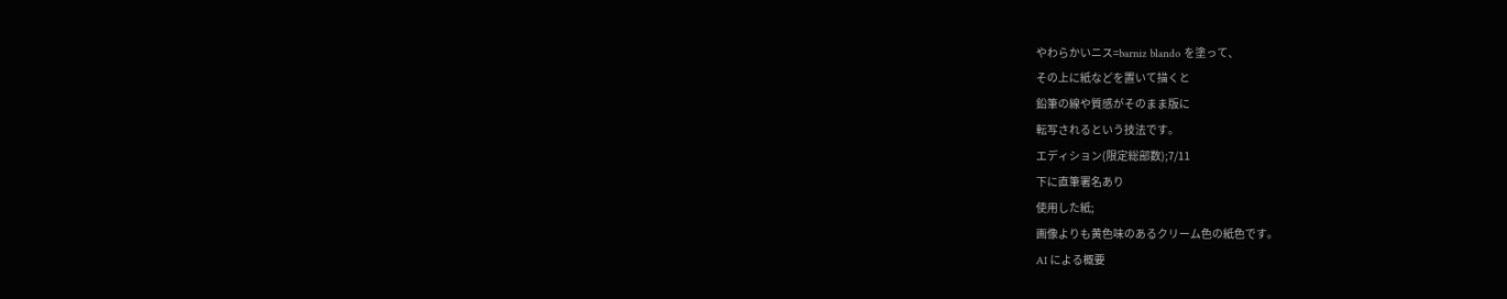やわらかいニス=barniz blando を塗って、
その上に紙などを置いて描くと
鉛筆の線や質感がそのまま版に
転写されるという技法です。
エディション(限定総部数);7/11
下に直筆署名あり
使用した紙;
画像よりも黄色味のあるクリーム色の紙色です。
AI による概要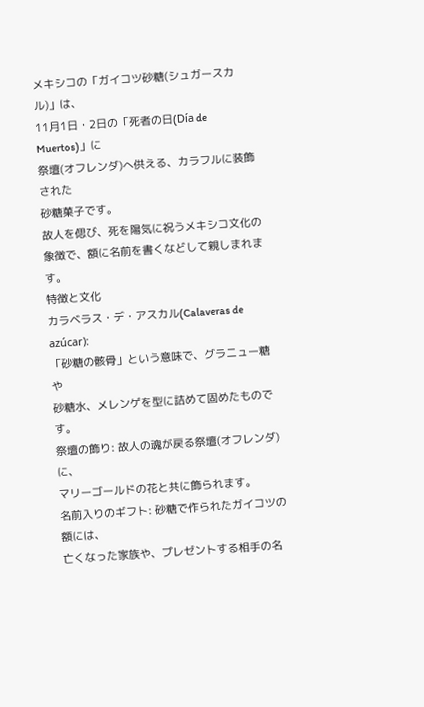メキシコの「ガイコツ砂糖(シュガースカル)」は、
11月1日・2日の「死者の日(Día de Muertos)」に
祭壇(オフレンダ)へ供える、カラフルに装飾された
砂糖菓子です。
故人を偲び、死を陽気に祝うメキシコ文化の
象徴で、額に名前を書くなどして親しまれます。
特徴と文化
カラベラス・デ・アスカル(Calaveras de azúcar):
「砂糖の骸骨」という意味で、グラニュー糖や
砂糖水、メレンゲを型に詰めて固めたものです。
祭壇の飾り: 故人の魂が戻る祭壇(オフレンダ)に、
マリーゴールドの花と共に飾られます。
名前入りのギフト: 砂糖で作られたガイコツの額には、
亡くなった家族や、プレゼントする相手の名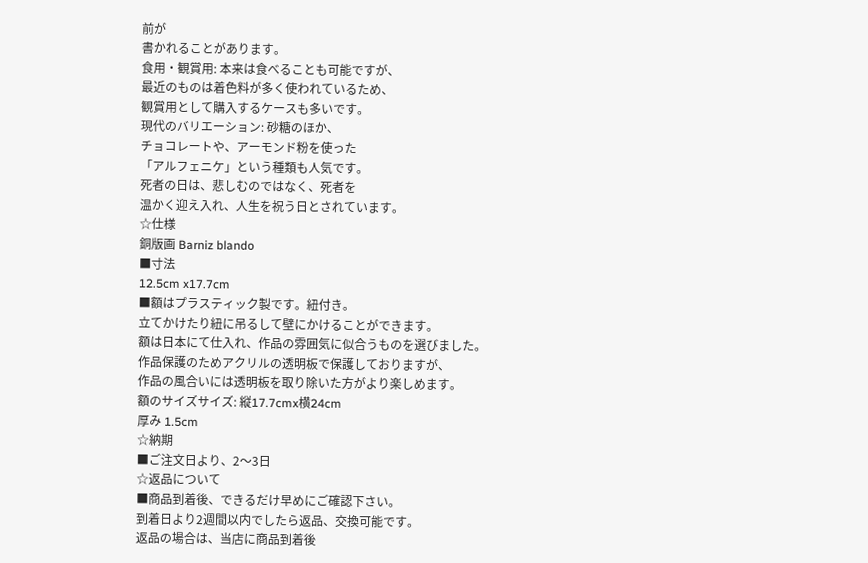前が
書かれることがあります。
食用・観賞用: 本来は食べることも可能ですが、
最近のものは着色料が多く使われているため、
観賞用として購入するケースも多いです。
現代のバリエーション: 砂糖のほか、
チョコレートや、アーモンド粉を使った
「アルフェニケ」という種類も人気です。
死者の日は、悲しむのではなく、死者を
温かく迎え入れ、人生を祝う日とされています。
☆仕様
銅版画 Barniz blando
■寸法
12.5cm x17.7cm
■額はプラスティック製です。紐付き。
立てかけたり紐に吊るして壁にかけることができます。
額は日本にて仕入れ、作品の雰囲気に似合うものを選びました。
作品保護のためアクリルの透明板で保護しておりますが、
作品の風合いには透明板を取り除いた方がより楽しめます。
額のサイズサイズ: 縦17.7cmx横24cm
厚み 1.5cm
☆納期
■ご注文日より、2〜3日
☆返品について
■商品到着後、できるだけ早めにご確認下さい。
到着日より2週間以内でしたら返品、交換可能です。
返品の場合は、当店に商品到着後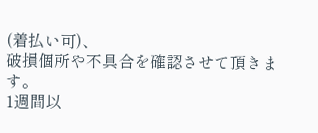(着払い可)、
破損個所や不具合を確認させて頂きます。
1週間以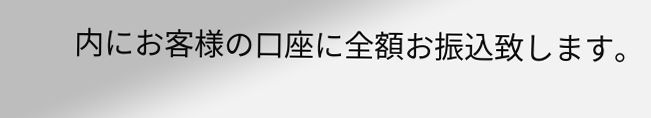内にお客様の口座に全額お振込致します。